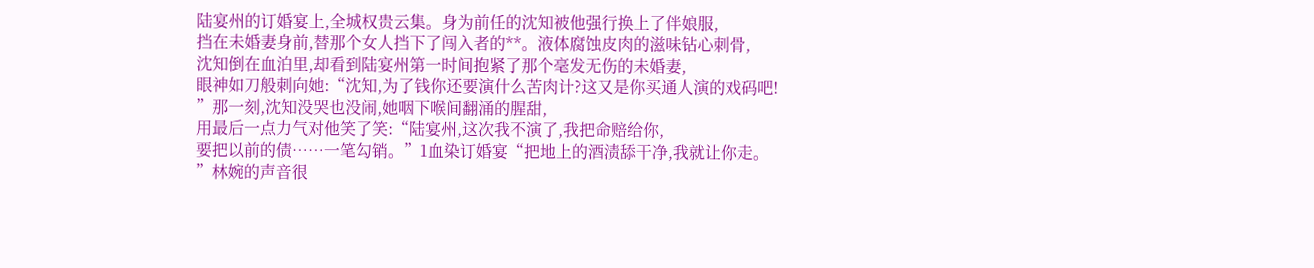陆宴州的订婚宴上,全城权贵云集。身为前任的沈知被他强行换上了伴娘服,
挡在未婚妻身前,替那个女人挡下了闯入者的**。液体腐蚀皮肉的滋味钻心刺骨,
沈知倒在血泊里,却看到陆宴州第一时间抱紧了那个毫发无伤的未婚妻,
眼神如刀般刺向她:“沈知,为了钱你还要演什么苦肉计?这又是你买通人演的戏码吧!
”那一刻,沈知没哭也没闹,她咽下喉间翻涌的腥甜,
用最后一点力气对他笑了笑:“陆宴州,这次我不演了,我把命赔给你,
要把以前的债……一笔勾销。”1血染订婚宴“把地上的酒渍舔干净,我就让你走。
”林婉的声音很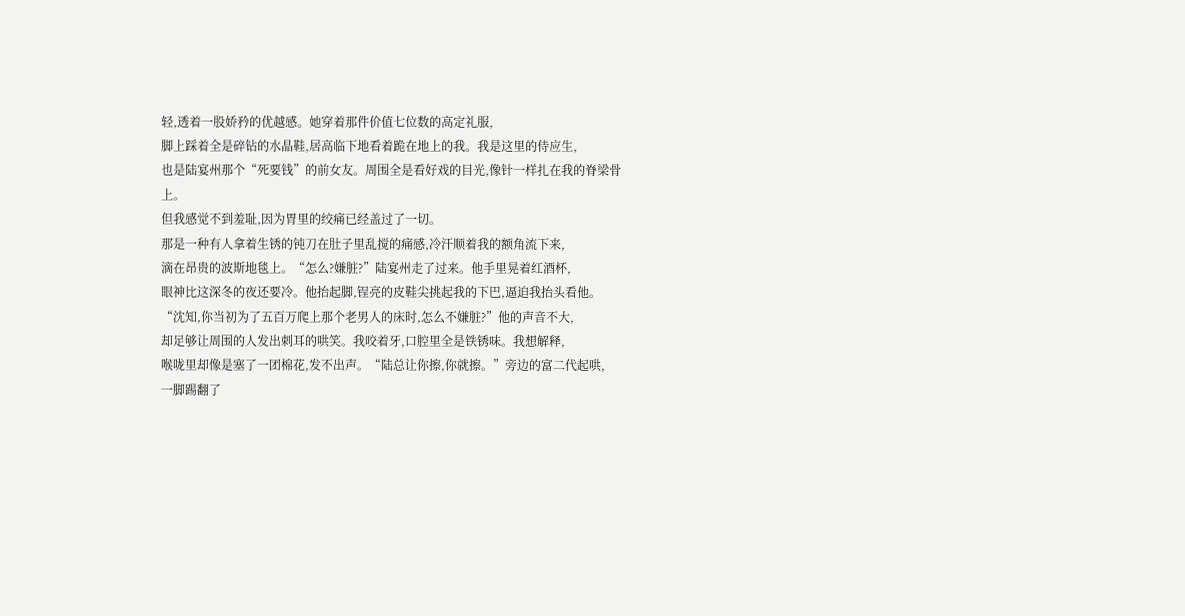轻,透着一股娇矜的优越感。她穿着那件价值七位数的高定礼服,
脚上踩着全是碎钻的水晶鞋,居高临下地看着跪在地上的我。我是这里的侍应生,
也是陆宴州那个“死要钱”的前女友。周围全是看好戏的目光,像针一样扎在我的脊梁骨上。
但我感觉不到羞耻,因为胃里的绞痛已经盖过了一切。
那是一种有人拿着生锈的钝刀在肚子里乱搅的痛感,冷汗顺着我的额角流下来,
滴在昂贵的波斯地毯上。“怎么?嫌脏?”陆宴州走了过来。他手里晃着红酒杯,
眼神比这深冬的夜还要冷。他抬起脚,锃亮的皮鞋尖挑起我的下巴,逼迫我抬头看他。
“沈知,你当初为了五百万爬上那个老男人的床时,怎么不嫌脏?”他的声音不大,
却足够让周围的人发出刺耳的哄笑。我咬着牙,口腔里全是铁锈味。我想解释,
喉咙里却像是塞了一团棉花,发不出声。“陆总让你擦,你就擦。”旁边的富二代起哄,
一脚踢翻了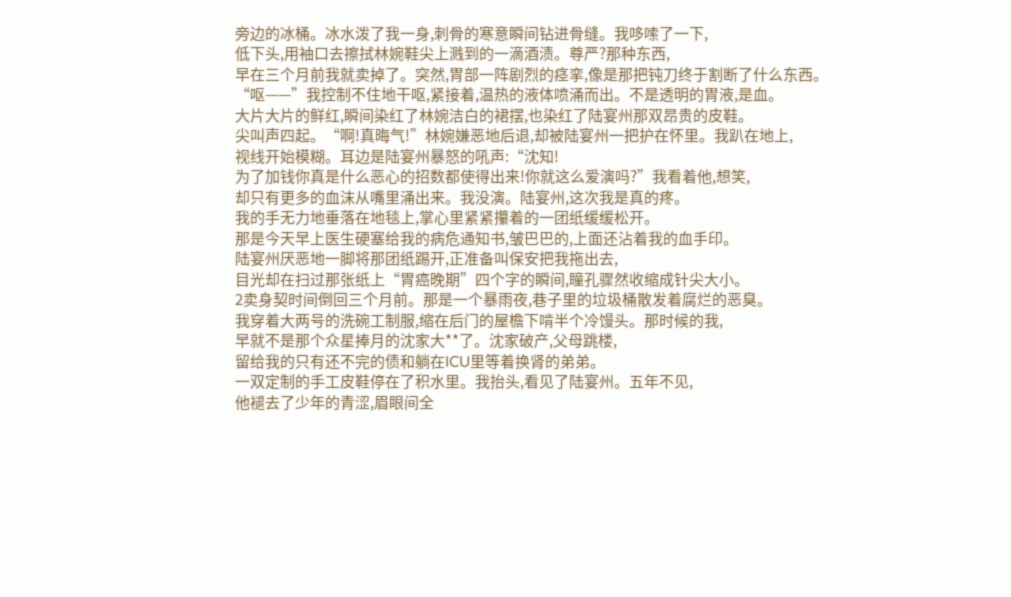旁边的冰桶。冰水泼了我一身,刺骨的寒意瞬间钻进骨缝。我哆嗦了一下,
低下头,用袖口去擦拭林婉鞋尖上溅到的一滴酒渍。尊严?那种东西,
早在三个月前我就卖掉了。突然,胃部一阵剧烈的痉挛,像是那把钝刀终于割断了什么东西。
“呕——”我控制不住地干呕,紧接着,温热的液体喷涌而出。不是透明的胃液,是血。
大片大片的鲜红,瞬间染红了林婉洁白的裙摆,也染红了陆宴州那双昂贵的皮鞋。
尖叫声四起。“啊!真晦气!”林婉嫌恶地后退,却被陆宴州一把护在怀里。我趴在地上,
视线开始模糊。耳边是陆宴州暴怒的吼声:“沈知!
为了加钱你真是什么恶心的招数都使得出来!你就这么爱演吗?”我看着他,想笑,
却只有更多的血沫从嘴里涌出来。我没演。陆宴州,这次我是真的疼。
我的手无力地垂落在地毯上,掌心里紧紧攥着的一团纸缓缓松开。
那是今天早上医生硬塞给我的病危通知书,皱巴巴的,上面还沾着我的血手印。
陆宴州厌恶地一脚将那团纸踢开,正准备叫保安把我拖出去,
目光却在扫过那张纸上“胃癌晚期”四个字的瞬间,瞳孔骤然收缩成针尖大小。
2卖身契时间倒回三个月前。那是一个暴雨夜,巷子里的垃圾桶散发着腐烂的恶臭。
我穿着大两号的洗碗工制服,缩在后门的屋檐下啃半个冷馒头。那时候的我,
早就不是那个众星捧月的沈家大**了。沈家破产,父母跳楼,
留给我的只有还不完的债和躺在ICU里等着换肾的弟弟。
一双定制的手工皮鞋停在了积水里。我抬头,看见了陆宴州。五年不见,
他褪去了少年的青涩,眉眼间全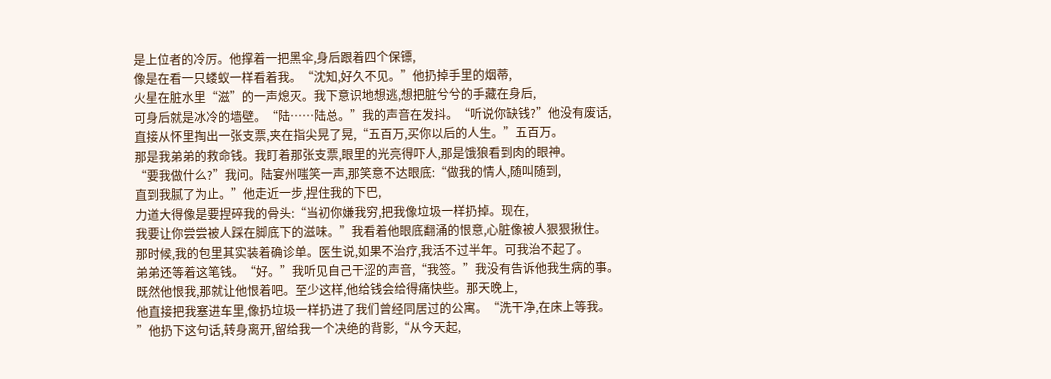是上位者的冷厉。他撑着一把黑伞,身后跟着四个保镖,
像是在看一只蝼蚁一样看着我。“沈知,好久不见。”他扔掉手里的烟蒂,
火星在脏水里“滋”的一声熄灭。我下意识地想逃,想把脏兮兮的手藏在身后,
可身后就是冰冷的墙壁。“陆……陆总。”我的声音在发抖。“听说你缺钱?”他没有废话,
直接从怀里掏出一张支票,夹在指尖晃了晃,“五百万,买你以后的人生。”五百万。
那是我弟弟的救命钱。我盯着那张支票,眼里的光亮得吓人,那是饿狼看到肉的眼神。
“要我做什么?”我问。陆宴州嗤笑一声,那笑意不达眼底:“做我的情人,随叫随到,
直到我腻了为止。”他走近一步,捏住我的下巴,
力道大得像是要捏碎我的骨头:“当初你嫌我穷,把我像垃圾一样扔掉。现在,
我要让你尝尝被人踩在脚底下的滋味。”我看着他眼底翻涌的恨意,心脏像被人狠狠揪住。
那时候,我的包里其实装着确诊单。医生说,如果不治疗,我活不过半年。可我治不起了。
弟弟还等着这笔钱。“好。”我听见自己干涩的声音,“我签。”我没有告诉他我生病的事。
既然他恨我,那就让他恨着吧。至少这样,他给钱会给得痛快些。那天晚上,
他直接把我塞进车里,像扔垃圾一样扔进了我们曾经同居过的公寓。“洗干净,在床上等我。
”他扔下这句话,转身离开,留给我一个决绝的背影,“从今天起,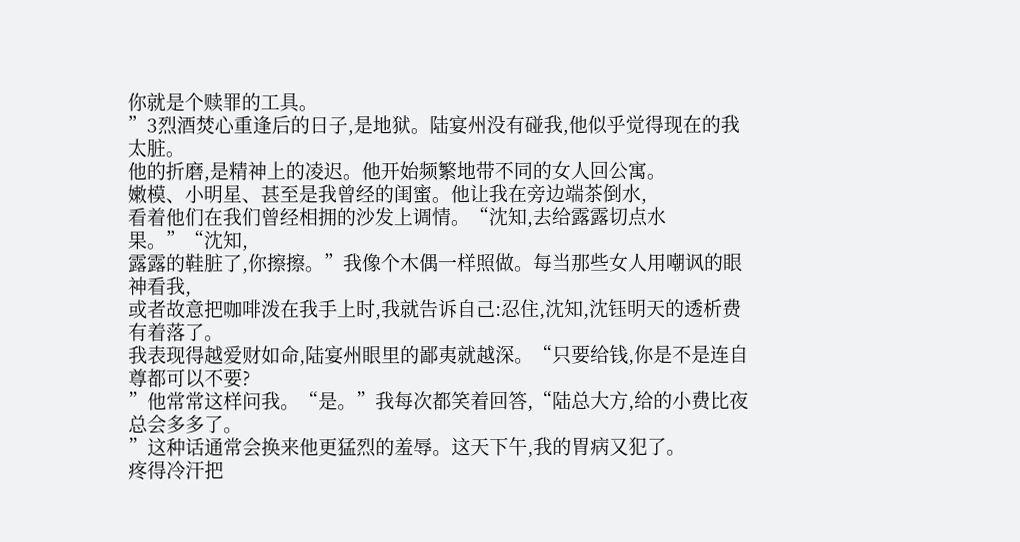你就是个赎罪的工具。
”3烈酒焚心重逢后的日子,是地狱。陆宴州没有碰我,他似乎觉得现在的我太脏。
他的折磨,是精神上的凌迟。他开始频繁地带不同的女人回公寓。
嫩模、小明星、甚至是我曾经的闺蜜。他让我在旁边端茶倒水,
看着他们在我们曾经相拥的沙发上调情。“沈知,去给露露切点水果。”“沈知,
露露的鞋脏了,你擦擦。”我像个木偶一样照做。每当那些女人用嘲讽的眼神看我,
或者故意把咖啡泼在我手上时,我就告诉自己:忍住,沈知,沈钰明天的透析费有着落了。
我表现得越爱财如命,陆宴州眼里的鄙夷就越深。“只要给钱,你是不是连自尊都可以不要?
”他常常这样问我。“是。”我每次都笑着回答,“陆总大方,给的小费比夜总会多多了。
”这种话通常会换来他更猛烈的羞辱。这天下午,我的胃病又犯了。
疼得冷汗把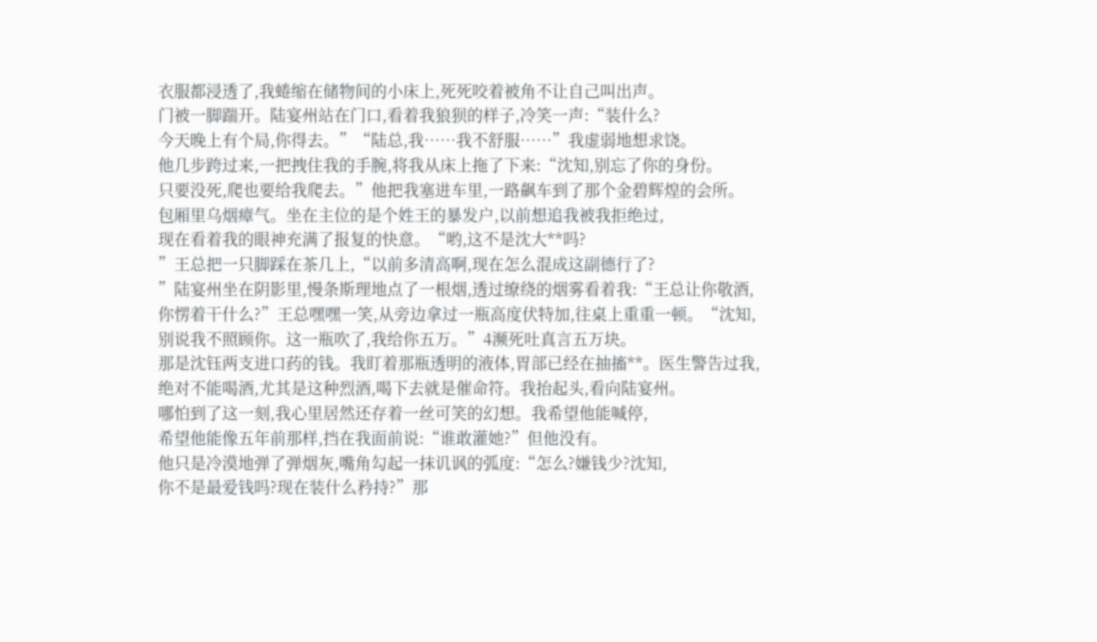衣服都浸透了,我蜷缩在储物间的小床上,死死咬着被角不让自己叫出声。
门被一脚踹开。陆宴州站在门口,看着我狼狈的样子,冷笑一声:“装什么?
今天晚上有个局,你得去。”“陆总,我……我不舒服……”我虚弱地想求饶。
他几步跨过来,一把拽住我的手腕,将我从床上拖了下来:“沈知,别忘了你的身份。
只要没死,爬也要给我爬去。”他把我塞进车里,一路飙车到了那个金碧辉煌的会所。
包厢里乌烟瘴气。坐在主位的是个姓王的暴发户,以前想追我被我拒绝过,
现在看着我的眼神充满了报复的快意。“哟,这不是沈大**吗?
”王总把一只脚踩在茶几上,“以前多清高啊,现在怎么混成这副德行了?
”陆宴州坐在阴影里,慢条斯理地点了一根烟,透过缭绕的烟雾看着我:“王总让你敬酒,
你愣着干什么?”王总嘿嘿一笑,从旁边拿过一瓶高度伏特加,往桌上重重一顿。“沈知,
别说我不照顾你。这一瓶吹了,我给你五万。”4濒死吐真言五万块。
那是沈钰两支进口药的钱。我盯着那瓶透明的液体,胃部已经在抽搐**。医生警告过我,
绝对不能喝酒,尤其是这种烈酒,喝下去就是催命符。我抬起头,看向陆宴州。
哪怕到了这一刻,我心里居然还存着一丝可笑的幻想。我希望他能喊停,
希望他能像五年前那样,挡在我面前说:“谁敢灌她?”但他没有。
他只是冷漠地弹了弹烟灰,嘴角勾起一抹讥讽的弧度:“怎么?嫌钱少?沈知,
你不是最爱钱吗?现在装什么矜持?”那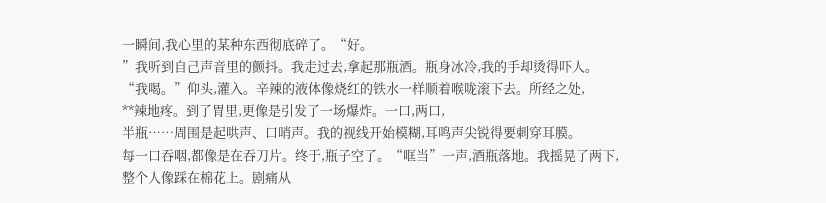一瞬间,我心里的某种东西彻底碎了。“好。
”我听到自己声音里的颤抖。我走过去,拿起那瓶酒。瓶身冰冷,我的手却烫得吓人。
“我喝。”仰头,灌入。辛辣的液体像烧红的铁水一样顺着喉咙滚下去。所经之处,
**辣地疼。到了胃里,更像是引发了一场爆炸。一口,两口,
半瓶……周围是起哄声、口哨声。我的视线开始模糊,耳鸣声尖锐得要刺穿耳膜。
每一口吞咽,都像是在吞刀片。终于,瓶子空了。“哐当”一声,酒瓶落地。我摇晃了两下,
整个人像踩在棉花上。剧痛从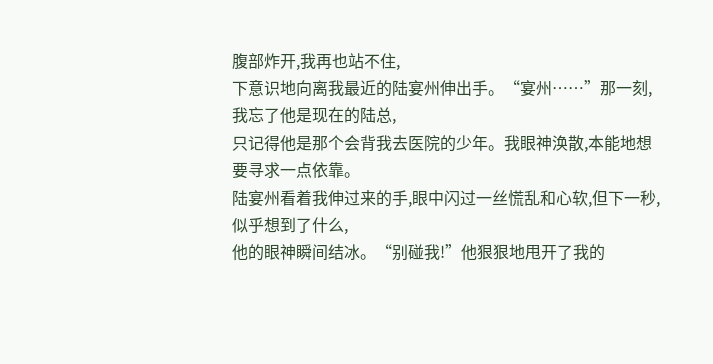腹部炸开,我再也站不住,
下意识地向离我最近的陆宴州伸出手。“宴州……”那一刻,我忘了他是现在的陆总,
只记得他是那个会背我去医院的少年。我眼神涣散,本能地想要寻求一点依靠。
陆宴州看着我伸过来的手,眼中闪过一丝慌乱和心软,但下一秒,似乎想到了什么,
他的眼神瞬间结冰。“别碰我!”他狠狠地甩开了我的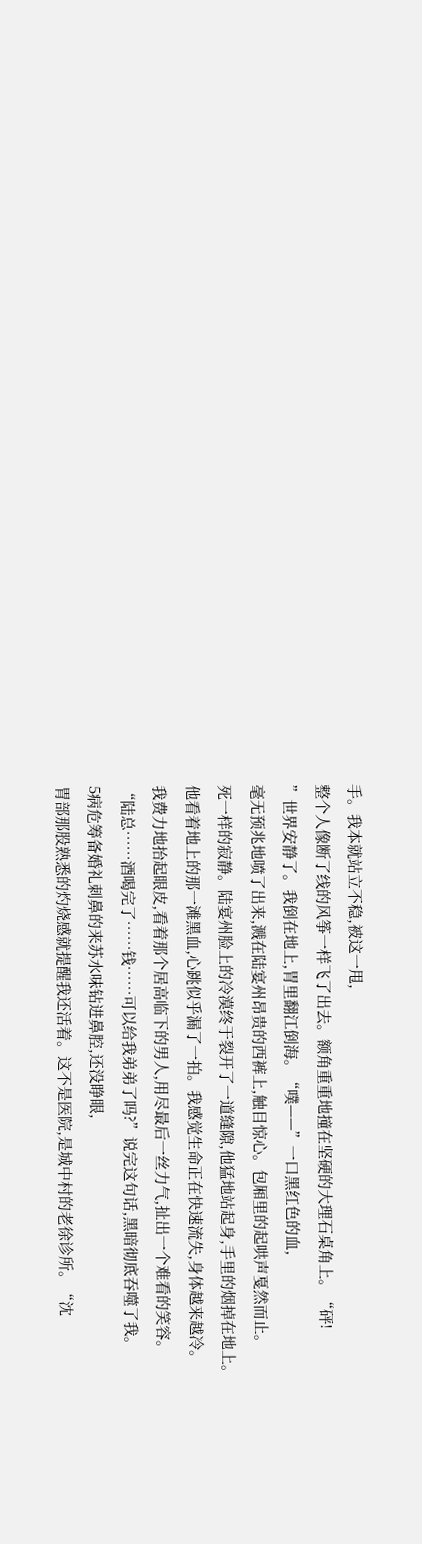手。我本就站立不稳,被这一甩,
整个人像断了线的风筝一样飞了出去。额角重重地撞在坚硬的大理石桌角上。“砰!
”世界安静了。我倒在地上,胃里翻江倒海。“噗——”一口黑红色的血,
毫无预兆地喷了出来,溅在陆宴州昂贵的西裤上,触目惊心。包厢里的起哄声戛然而止。
死一样的寂静。陆宴州脸上的冷漠终于裂开了一道缝隙,他猛地站起身,手里的烟掉在地上。
他看着地上的那一滩黑血,心跳似乎漏了一拍。我感觉生命正在快速流失,身体越来越冷。
我费力地抬起眼皮,看着那个居高临下的男人,用尽最后一丝力气,扯出一个难看的笑容。
“陆总……酒喝完了……钱……可以给我弟弟了吗?”说完这句话,黑暗彻底吞噬了我。
5病危筹备婚礼刺鼻的来苏水味钻进鼻腔,还没睁眼,
胃部那股熟悉的灼烧感就提醒我还活着。这不是医院,是城中村的老徐诊所。“沈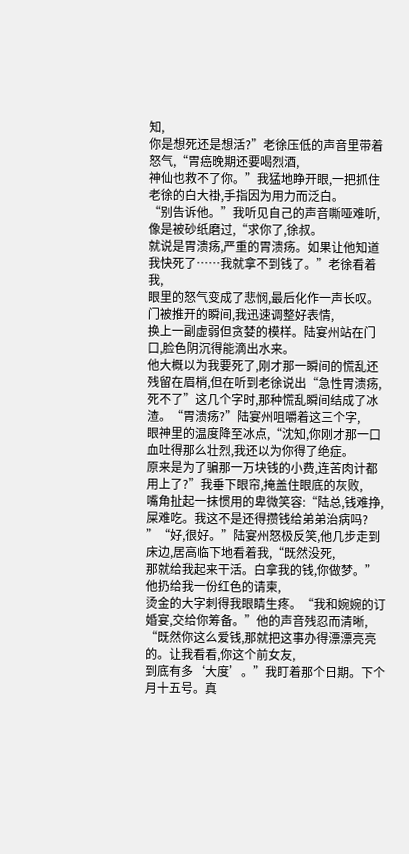知,
你是想死还是想活?”老徐压低的声音里带着怒气,“胃癌晚期还要喝烈酒,
神仙也救不了你。”我猛地睁开眼,一把抓住老徐的白大褂,手指因为用力而泛白。
“别告诉他。”我听见自己的声音嘶哑难听,像是被砂纸磨过,“求你了,徐叔。
就说是胃溃疡,严重的胃溃疡。如果让他知道我快死了……我就拿不到钱了。”老徐看着我,
眼里的怒气变成了悲悯,最后化作一声长叹。门被推开的瞬间,我迅速调整好表情,
换上一副虚弱但贪婪的模样。陆宴州站在门口,脸色阴沉得能滴出水来。
他大概以为我要死了,刚才那一瞬间的慌乱还残留在眉梢,但在听到老徐说出“急性胃溃疡,
死不了”这几个字时,那种慌乱瞬间结成了冰渣。“胃溃疡?”陆宴州咀嚼着这三个字,
眼神里的温度降至冰点,“沈知,你刚才那一口血吐得那么壮烈,我还以为你得了绝症。
原来是为了骗那一万块钱的小费,连苦肉计都用上了?”我垂下眼帘,掩盖住眼底的灰败,
嘴角扯起一抹惯用的卑微笑容:“陆总,钱难挣,屎难吃。我这不是还得攒钱给弟弟治病吗?
”“好,很好。”陆宴州怒极反笑,他几步走到床边,居高临下地看着我,“既然没死,
那就给我起来干活。白拿我的钱,你做梦。”他扔给我一份红色的请柬,
烫金的大字刺得我眼睛生疼。“我和婉婉的订婚宴,交给你筹备。”他的声音残忍而清晰,
“既然你这么爱钱,那就把这事办得漂漂亮亮的。让我看看,你这个前女友,
到底有多‘大度’。”我盯着那个日期。下个月十五号。真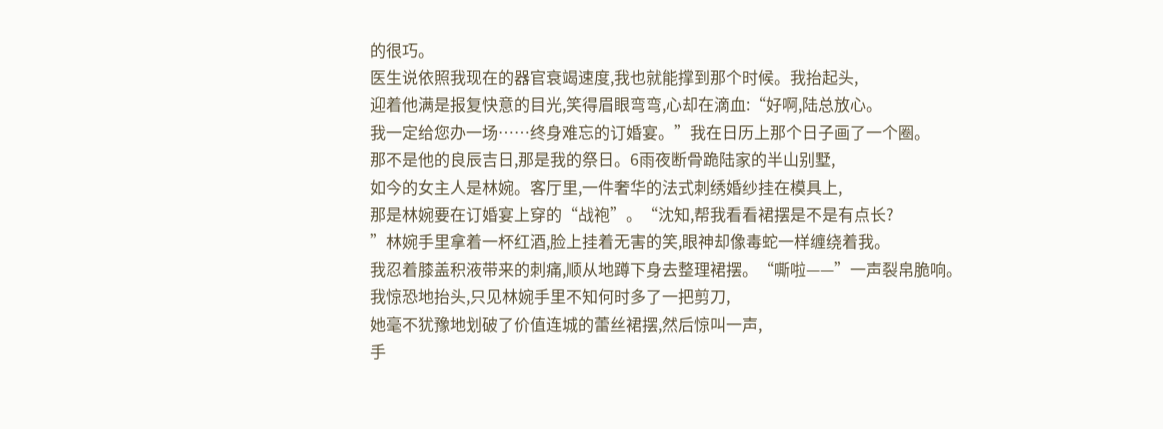的很巧。
医生说依照我现在的器官衰竭速度,我也就能撑到那个时候。我抬起头,
迎着他满是报复快意的目光,笑得眉眼弯弯,心却在滴血:“好啊,陆总放心。
我一定给您办一场……终身难忘的订婚宴。”我在日历上那个日子画了一个圈。
那不是他的良辰吉日,那是我的祭日。6雨夜断骨跪陆家的半山别墅,
如今的女主人是林婉。客厅里,一件奢华的法式刺绣婚纱挂在模具上,
那是林婉要在订婚宴上穿的“战袍”。“沈知,帮我看看裙摆是不是有点长?
”林婉手里拿着一杯红酒,脸上挂着无害的笑,眼神却像毒蛇一样缠绕着我。
我忍着膝盖积液带来的刺痛,顺从地蹲下身去整理裙摆。“嘶啦——”一声裂帛脆响。
我惊恐地抬头,只见林婉手里不知何时多了一把剪刀,
她毫不犹豫地划破了价值连城的蕾丝裙摆,然后惊叫一声,
手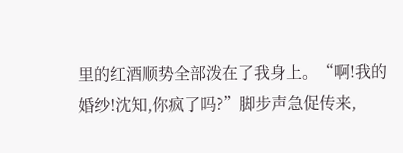里的红酒顺势全部泼在了我身上。“啊!我的婚纱!沈知,你疯了吗?”脚步声急促传来,